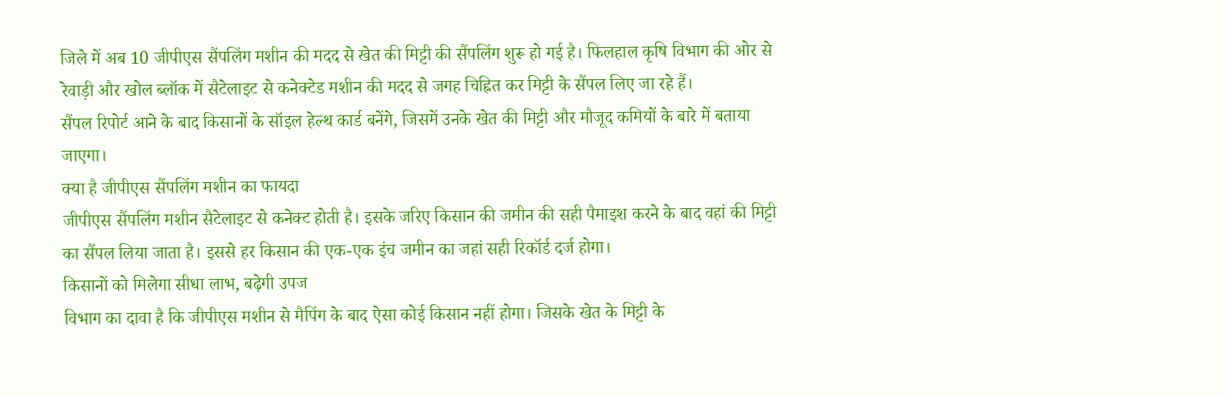जिले में अब 10 जीपीएस सैंपलिंग मशीन की मदद से खेत की मिट्टी की सैंपलिंग शुरू हो गई है। फिलहाल कृषि विभाग की ओर से रेवाड़ी और खोल ब्लॉक में सैटेलाइट से कनेक्टेड मशीन की मदद से जगह चिह्नित कर मिट्टी के सैंपल लिए जा रहे हैं।
सैंपल रिपोर्ट आने के बाद किसानों के सॉइल हेल्थ कार्ड बनेंगे, जिसमें उनके खेत की मिट्टी और मौजूद कमियों के बारे में बताया जाएगा।
क्या है जीपीएस सैंपलिंग मशीन का फायदा
जीपीएस सैंपलिंग मशीन सैटेलाइट से कनेक्ट होती है। इसके जरिए किसान की जमीन की सही पैमाइश करने के बाद वहां की मिट्टी का सैंपल लिया जाता है। इससे हर किसान की एक-एक इंच जमीन का जहां सही रिकॉर्ड दर्ज होगा।
किसानों को मिलेगा सीधा लाभ, बढ़ेगी उपज
विभाग का दावा है कि जीपीएस मशीन से मैपिंग के बाद ऐसा कोई किसान नहीं होगा। जिसके खेत के मिट्टी के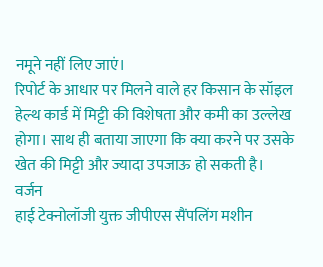नमूने नहीं लिए जाएं।
रिपोर्ट के आधार पर मिलने वाले हर किसान के सॉइल हेल्थ कार्ड में मिट्टी की विशेषता और कमी का उल्लेख होगा। साथ ही बताया जाएगा कि क्या करने पर उसके खेत की मिट्टी और ज्यादा उपजाऊ हो सकती है।
वर्जन
हाई टेक्नोलॉजी युक्त जीपीएस सैंपलिंग मशीन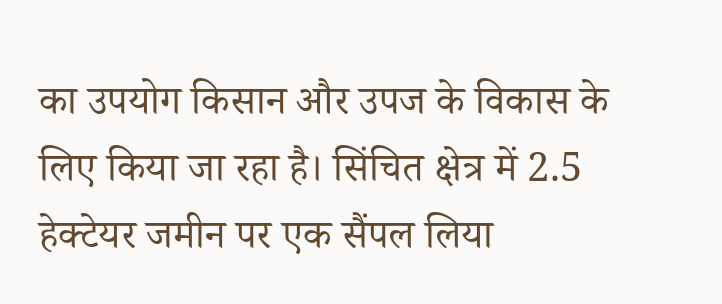का उपयोग किसान और उपज के विकास के लिए किया जा रहा है। सिंचित क्षेत्र में 2.5 हेक्टेयर जमीन पर एक सैंपल लिया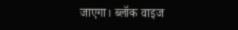जाएगा। ब्लॉक वाइज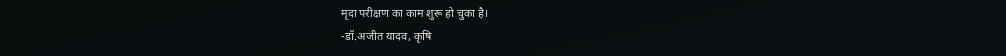मृदा परीक्षण का काम शुरू हो चुका है।
-डॉ.अजीत यादव, कृषि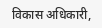विकास अधिकारी,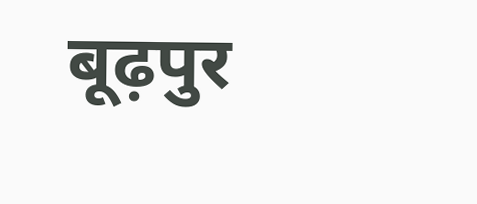बूढ़पुर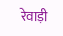रेवाड़ी